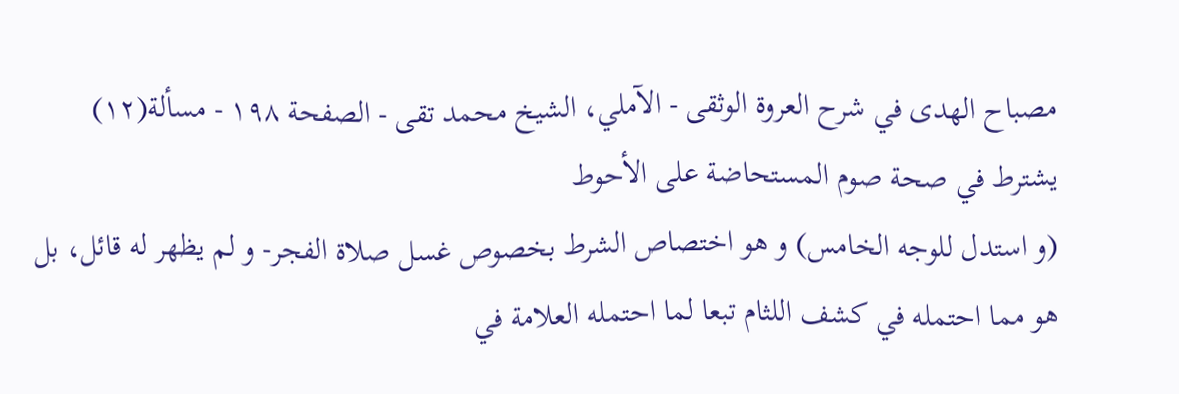مصباح الهدى في شرح العروة الوثقى - الآملي، الشيخ محمد تقى - الصفحة ١٩٨ - مسألة(١٢) يشترط في صحة صوم المستحاضة على الأحوط
(و استدل للوجه الخامس) و هو اختصاص الشرط بخصوص غسل صلاة الفجر- و لم يظهر له قائل، بل هو مما احتمله في كشف اللثام تبعا لما احتمله العلامة في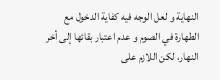النهاية و لعل الوجه فيه كفاية الدخول مع الطهارة في الصوم و عدم اعتبار بقائها إلى أخر النهار، لكن اللازم على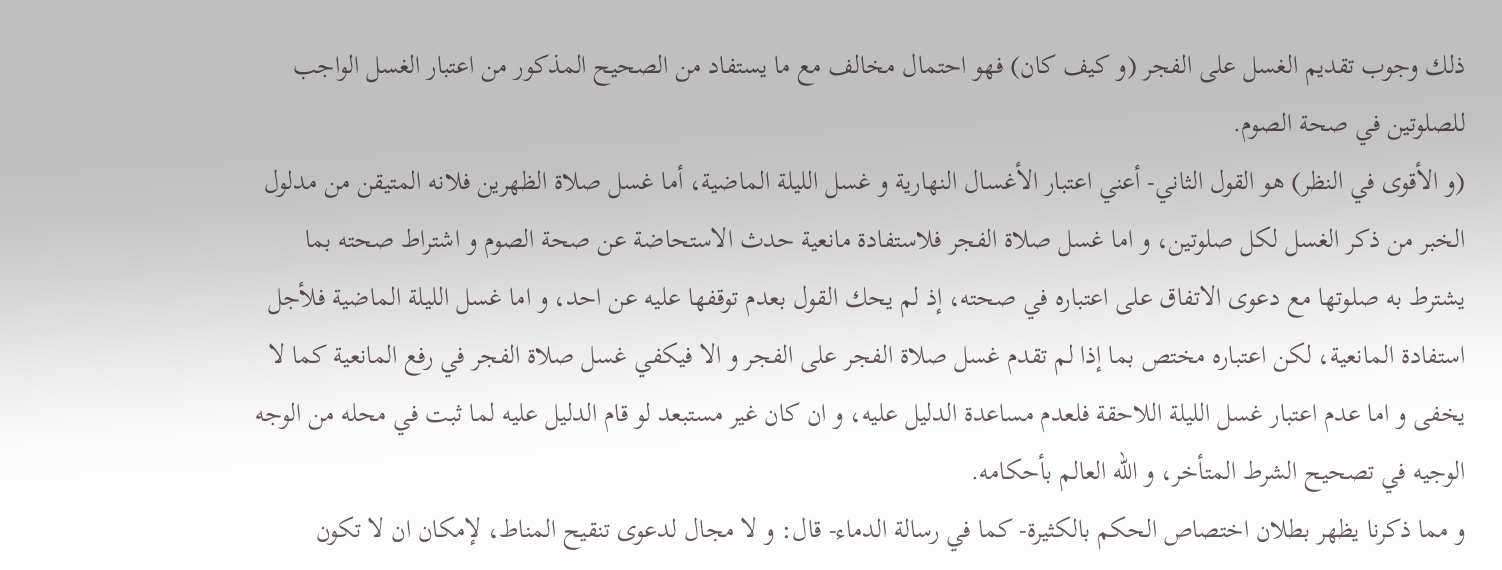ذلك وجوب تقديم الغسل على الفجر (و كيف كان) فهو احتمال مخالف مع ما يستفاد من الصحيح المذكور من اعتبار الغسل الواجب للصلوتين في صحة الصوم.
(و الأقوى في النظر) هو القول الثاني- أعني اعتبار الأغسال النهارية و غسل الليلة الماضية، أما غسل صلاة الظهرين فلانه المتيقن من مدلول الخبر من ذكر الغسل لكل صلوتين، و اما غسل صلاة الفجر فلاستفادة مانعية حدث الاستحاضة عن صحة الصوم و اشتراط صحته بما يشترط به صلوتها مع دعوى الاتفاق على اعتباره في صحته، إذ لم يحك القول بعدم توقفها عليه عن احد، و اما غسل الليلة الماضية فلأجل استفادة المانعية، لكن اعتباره مختص بما إذا لم تقدم غسل صلاة الفجر على الفجر و الا فيكفي غسل صلاة الفجر في رفع المانعية كما لا يخفى و اما عدم اعتبار غسل الليلة اللاحقة فلعدم مساعدة الدليل عليه، و ان كان غير مستبعد لو قام الدليل عليه لما ثبت في محله من الوجه الوجيه في تصحيح الشرط المتأخر، و اللّه العالم بأحكامه.
و مما ذكرنا يظهر بطلان اختصاص الحكم بالكثيرة- كما في رسالة الدماء- قال: و لا مجال لدعوى تنقيح المناط، لإمكان ان لا تكون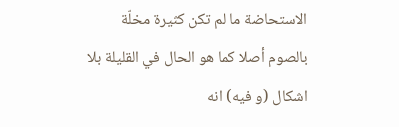الاستحاضة ما لم تكن كثيرة مخلّة بالصوم أصلا كما هو الحال في القليلة بلا اشكال (و فيه) انه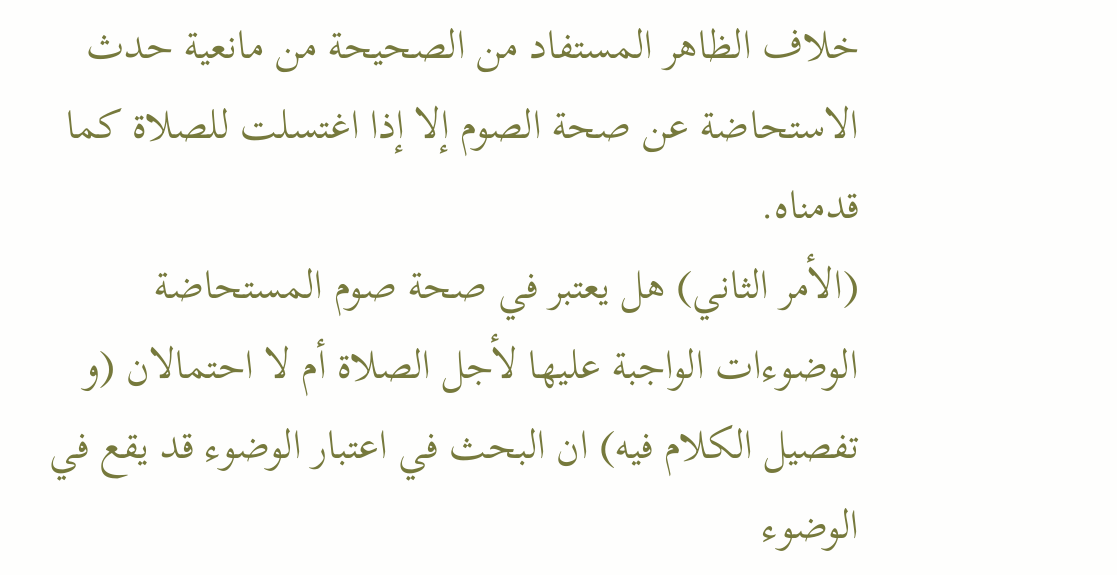خلاف الظاهر المستفاد من الصحيحة من مانعية حدث الاستحاضة عن صحة الصوم إلا إذا اغتسلت للصلاة كما قدمناه.
(الأمر الثاني) هل يعتبر في صحة صوم المستحاضة الوضوءات الواجبة عليها لأجل الصلاة أم لا احتمالان (و تفصيل الكلام فيه) ان البحث في اعتبار الوضوء قد يقع في الوضوء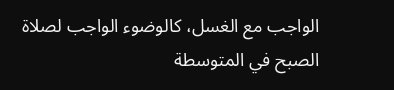الواجب مع الغسل، كالوضوء الواجب لصلاة الصبح في المتوسطة